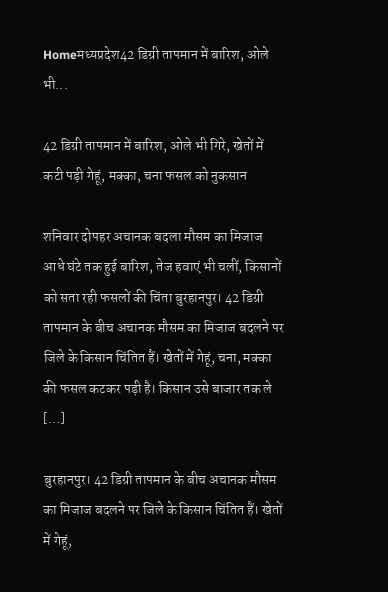Homeमध्यप्रदेश42 डिग्री तापमान में बारिश, ओले भी...

42 डिग्री तापमान में बारिश, ओले भी गिरे, खेतों में कटी पड़ी गेहूं, मक्का, चना फसल को नुकसान

शनिवार दोपहर अचानक बदला मौसम का मिजाज आधे घंटे तक हुई बारिश, तेज हवाएं भी चलीं, किसानों को सता रही फसलों की चिंता बुरहानपुर। 42 डिग्री तापमान के बीच अचानक मौसम का मिजाज बदलने पर जिले के किसान चिंतित हैं। खेतों में गेहूं, चना, मक्का की फसल कटकर पड़ी है। किसान उसे बाजार तक ले […]

बुरहानपुर। 42 डिग्री तापमान के बीच अचानक मौसम का मिजाज बदलने पर जिले के किसान चिंतित हैं। खेतों में गेहूं,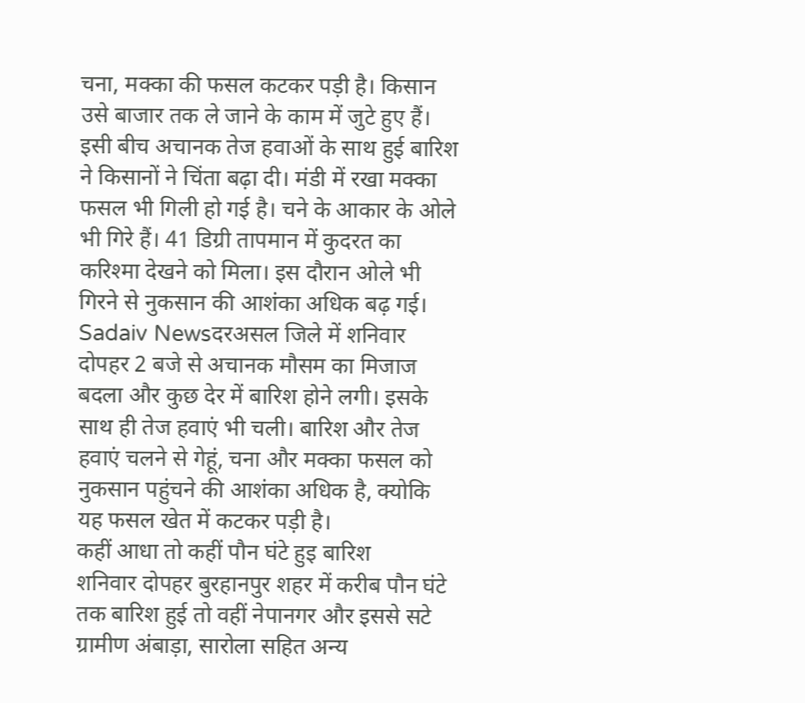चना, मक्का की फसल कटकर पड़ी है। किसान उसे बाजार तक ले जाने के काम में जुटे हुए हैं। इसी बीच अचानक तेज हवाओं के साथ हुई बारिश ने किसानों ने चिंता बढ़ा दी। मंडी में रखा मक्का फसल भी गिली हो गई है। चने के आकार के ओले भी गिरे हैं। 41 डिग्री तापमान में कुदरत का करिश्मा देखने को मिला। इस दौरान ओले भी गिरने से नुकसान की आशंका अधिक बढ़ गई।
Sadaiv Newsदरअसल जिले में शनिवार दोपहर 2 बजे से अचानक मौसम का मिजाज बदला और कुछ देर में बारिश होने लगी। इसके साथ ही तेज हवाएं भी चली। बारिश और तेज हवाएं चलने से गेहूं, चना और मक्का फसल को नुकसान पहुंचने की आशंका अधिक है, क्योकि यह फसल खेत में कटकर पड़ी है।
कहीं आधा तो कहीं पौन घंटे हुइ बारिश
शनिवार दोपहर बुरहानपुर शहर में करीब पौन घंटे तक बारिश हुई तो वहीं नेपानगर और इससे सटे ग्रामीण अंबाड़ा, सारोला सहित अन्य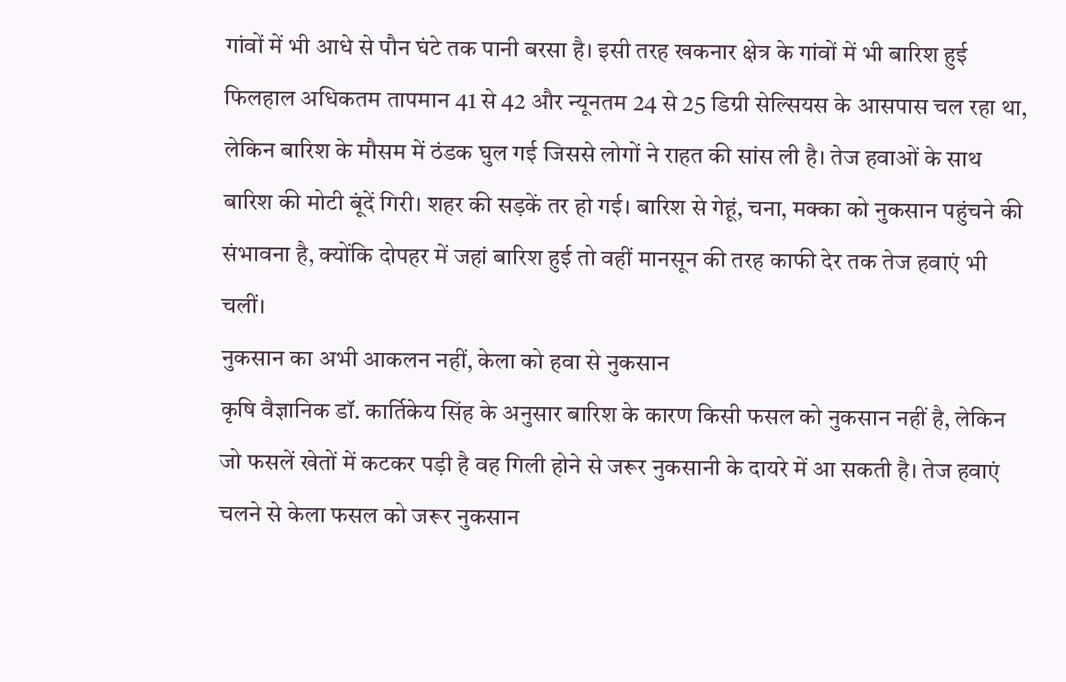गांवों में भी आधे से पौन घंटे तक पानी बरसा है। इसी तरह खकनार क्षेत्र के गांवों में भी बारिश हुई फिलहाल अधिकतम तापमान 41 से 42 और न्यूनतम 24 से 25 डिग्री सेल्सियस के आसपास चल रहा था, लेकिन बारिश के मौसम में ठंडक घुल गई जिससे लोगों ने राहत की सांस ली है। तेज हवाओं के साथ बारिश की मोटी बूंदें गिरी। शहर की सड़कें तर हो गई। बारिश से गेहूं, चना, मक्का को नुकसान पहुंचने की संभावना है, क्योंकि दोपहर में जहां बारिश हुई तो वहीं मानसून की तरह काफी देर तक तेज हवाएं भी चलीं।
नुकसान का अभी आकलन नहीं, केला को हवा से नुकसान
कृषि वैज्ञानिक डॉ. कार्तिकेय सिंह के अनुसार बारिश के कारण किसी फसल को नुकसान नहीं है, लेकिन जो फसलें खेतों में कटकर पड़ी है वह गिली होने से जरूर नुकसानी के दायरे में आ सकती है। तेज हवाएं चलने से केला फसल को जरूर नुकसान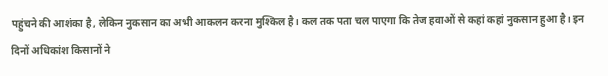पहुंचने की आशंका है, लेकिन नुकसान का अभी आकलन करना मुश्किल है। कल तक पता चल पाएगा कि तेज हवाओं से कहां कहां नुकसान हुआ है। इन दिनों अधिकांश किसानों ने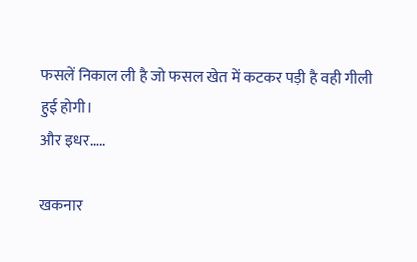फसलें निकाल ली है जो फसल खेत में कटकर पड़ी है वही गीली हुई होगी।
और इधर…..

खकनार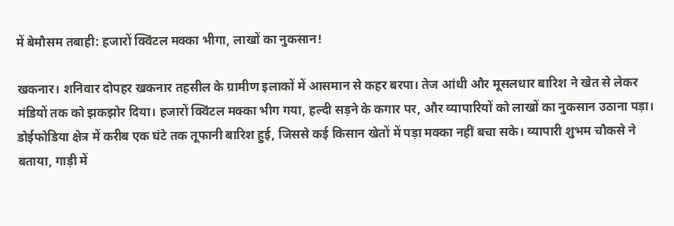में बेमौसम तबाही: हजारों क्विंटल मक्का भीगा, लाखों का नुकसान!

खकनार। शनिवार दोपहर खकनार तहसील के ग्रामीण इलाकों में आसमान से कहर बरपा। तेज आंधी और मूसलधार बारिश ने खेत से लेकर मंडियों तक को झकझोर दिया। हजारों क्विंटल मक्का भीग गया, हल्दी सड़ने के कगार पर, और व्यापारियों को लाखों का नुकसान उठाना पड़ा।
डोईफोडिया क्षेत्र में करीब एक घंटे तक तूफानी बारिश हुई, जिससे कई किसान खेतों में पड़ा मक्का नहीं बचा सके। व्यापारी शुभम चौकसे ने बताया, गाड़ी में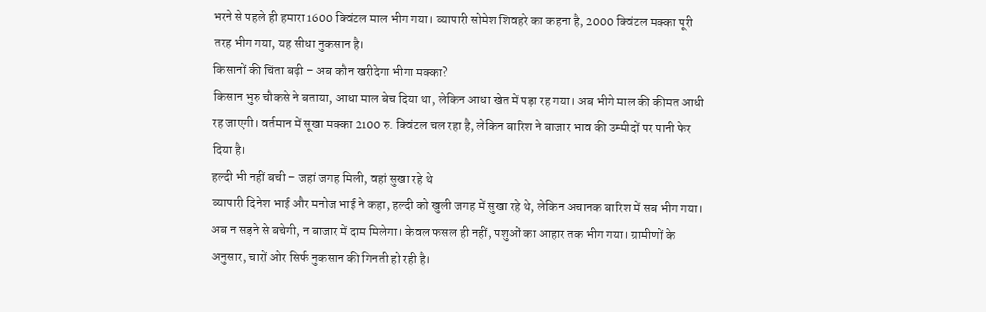भरने से पहले ही हमारा 1600 क्विंटल माल भीग गया। व्यापारी सोमेश शिवहरे का कहना है, 2000 क्विंटल मक्का पूरी तरह भीग गया, यह सीधा नुकसान है।
किसानों की चिंता बढ़ी – अब कौन खरीदेगा भीगा मक्का?
किसान भुरु चौकसे ने बताया, आधा माल बेच दिया था, लेकिन आधा खेत में पड़ा रह गया। अब भीगे माल की कीमत आधी रह जाएगी। वर्तमान में सूखा मक्का 2100 रु. क्विंटल चल रहा है, लेकिन बारिश ने बाजार भाव की उम्मीदों पर पानी फेर दिया है।
हल्दी भी नहीं बची – जहां जगह मिली, वहां सुखा रहे थे
व्यापारी दिनेश भाई और मनोज भाई ने कहा, हल्दी को खुली जगह में सुखा रहे थे, लेकिन अचानक बारिश में सब भीग गया। अब न सड़ने से बचेगी, न बाजार में दाम मिलेगा। केवल फसल ही नहीं, पशुओं का आहार तक भीग गया। ग्रामीणों के अनुसार, चारों ओर सिर्फ नुकसान की गिनती हो रही है।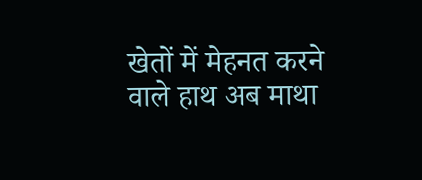खेतों में मेहनत करने वाले हाथ अब माथा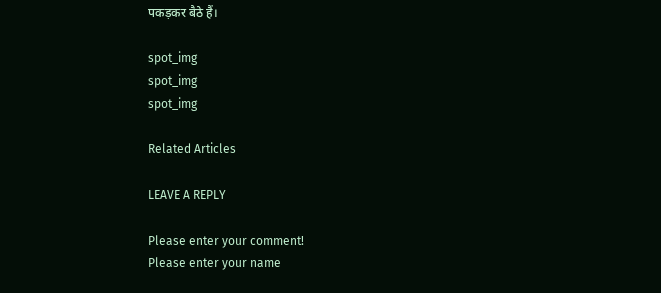पकड़कर बैठे हैं।

spot_img
spot_img
spot_img

Related Articles

LEAVE A REPLY

Please enter your comment!
Please enter your name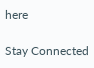here

Stay Connected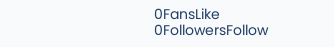0FansLike
0FollowersFollow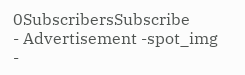0SubscribersSubscribe
- Advertisement -spot_img
-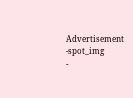Advertisement -spot_img
-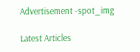Advertisement -spot_img

Latest Articles